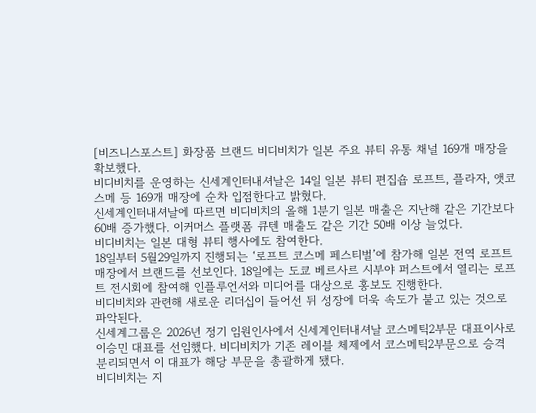[비즈니스포스트] 화장품 브랜드 비디비치가 일본 주요 뷰티 유통 채널 169개 매장을 확보했다.
비디비치를 운영하는 신세계인터내셔날은 14일 일본 뷰티 편집숍 로프트, 플라자, 앳코스메 등 169개 매장에 순차 입점한다고 밝혔다.
신세계인터내셔날에 따르면 비디비치의 올해 1분기 일본 매출은 지난해 같은 기간보다 60배 증가했다. 이커머스 플랫폼 큐텐 매출도 같은 기간 50배 이상 늘었다.
비디비치는 일본 대형 뷰티 행사에도 참여한다.
18일부터 5월29일까지 진행되는 ‘로프트 코스메 페스티벌’에 참가해 일본 전역 로프트 매장에서 브랜드를 선보인다. 18일에는 도쿄 베르사르 시부야 퍼스트에서 열리는 로프트 전시회에 참여해 인플루언서와 미디어를 대상으로 홍보도 진행한다.
비디비치와 관련해 새로운 리더십이 들어선 뒤 성장에 더욱 속도가 붙고 있는 것으로 파악된다.
신세계그룹은 2026년 정기 임원인사에서 신세계인터내셔날 코스메틱2부문 대표이사로 이승민 대표를 선임했다. 비디비치가 기존 레이블 체제에서 코스메틱2부문으로 승격 분리되면서 이 대표가 해당 부문을 총괄하게 됐다.
비디비치는 지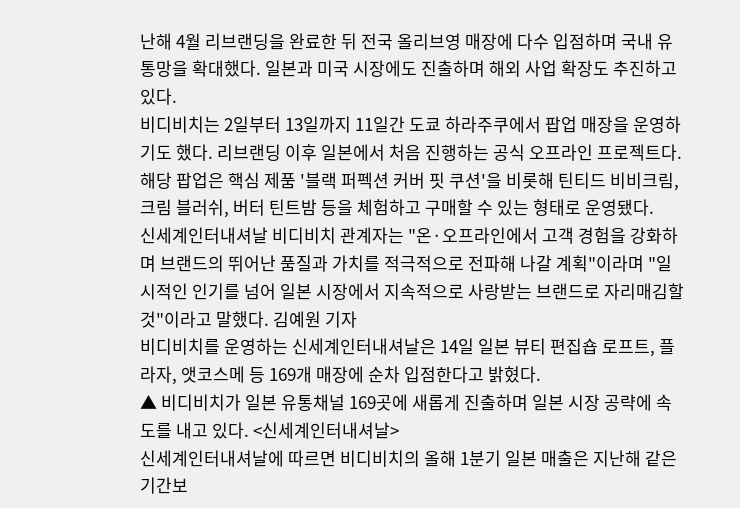난해 4월 리브랜딩을 완료한 뒤 전국 올리브영 매장에 다수 입점하며 국내 유통망을 확대했다. 일본과 미국 시장에도 진출하며 해외 사업 확장도 추진하고 있다.
비디비치는 2일부터 13일까지 11일간 도쿄 하라주쿠에서 팝업 매장을 운영하기도 했다. 리브랜딩 이후 일본에서 처음 진행하는 공식 오프라인 프로젝트다. 해당 팝업은 핵심 제품 '블랙 퍼펙션 커버 핏 쿠션'을 비롯해 틴티드 비비크림, 크림 블러쉬, 버터 틴트밤 등을 체험하고 구매할 수 있는 형태로 운영됐다.
신세계인터내셔날 비디비치 관계자는 "온·오프라인에서 고객 경험을 강화하며 브랜드의 뛰어난 품질과 가치를 적극적으로 전파해 나갈 계획"이라며 "일시적인 인기를 넘어 일본 시장에서 지속적으로 사랑받는 브랜드로 자리매김할 것"이라고 말했다. 김예원 기자
비디비치를 운영하는 신세계인터내셔날은 14일 일본 뷰티 편집숍 로프트, 플라자, 앳코스메 등 169개 매장에 순차 입점한다고 밝혔다.
▲ 비디비치가 일본 유통채널 169곳에 새롭게 진출하며 일본 시장 공략에 속도를 내고 있다. <신세계인터내셔날>
신세계인터내셔날에 따르면 비디비치의 올해 1분기 일본 매출은 지난해 같은 기간보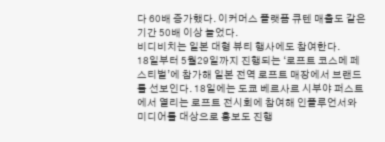다 60배 증가했다. 이커머스 플랫폼 큐텐 매출도 같은 기간 50배 이상 늘었다.
비디비치는 일본 대형 뷰티 행사에도 참여한다.
18일부터 5월29일까지 진행되는 ‘로프트 코스메 페스티벌’에 참가해 일본 전역 로프트 매장에서 브랜드를 선보인다. 18일에는 도쿄 베르사르 시부야 퍼스트에서 열리는 로프트 전시회에 참여해 인플루언서와 미디어를 대상으로 홍보도 진행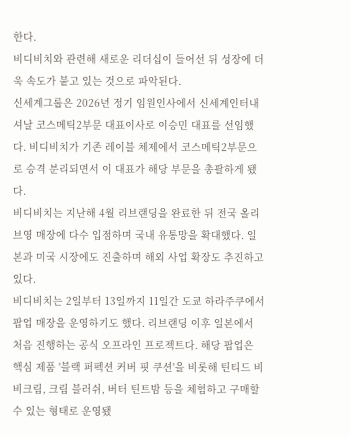한다.
비디비치와 관련해 새로운 리더십이 들어선 뒤 성장에 더욱 속도가 붙고 있는 것으로 파악된다.
신세계그룹은 2026년 정기 임원인사에서 신세계인터내셔날 코스메틱2부문 대표이사로 이승민 대표를 선임했다. 비디비치가 기존 레이블 체제에서 코스메틱2부문으로 승격 분리되면서 이 대표가 해당 부문을 총괄하게 됐다.
비디비치는 지난해 4월 리브랜딩을 완료한 뒤 전국 올리브영 매장에 다수 입점하며 국내 유통망을 확대했다. 일본과 미국 시장에도 진출하며 해외 사업 확장도 추진하고 있다.
비디비치는 2일부터 13일까지 11일간 도쿄 하라주쿠에서 팝업 매장을 운영하기도 했다. 리브랜딩 이후 일본에서 처음 진행하는 공식 오프라인 프로젝트다. 해당 팝업은 핵심 제품 '블랙 퍼펙션 커버 핏 쿠션'을 비롯해 틴티드 비비크림, 크림 블러쉬, 버터 틴트밤 등을 체험하고 구매할 수 있는 형태로 운영됐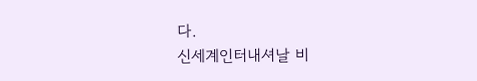다.
신세계인터내셔날 비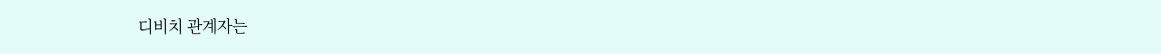디비치 관계자는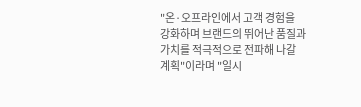"온·오프라인에서 고객 경험을 강화하며 브랜드의 뛰어난 품질과 가치를 적극적으로 전파해 나갈 계획"이라며 "일시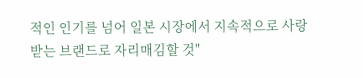적인 인기를 넘어 일본 시장에서 지속적으로 사랑받는 브랜드로 자리매김할 것"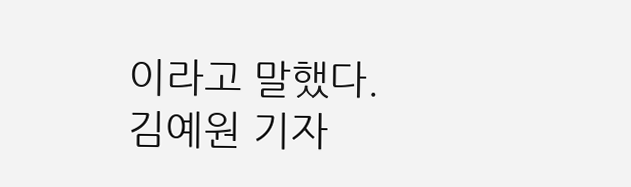이라고 말했다. 김예원 기자